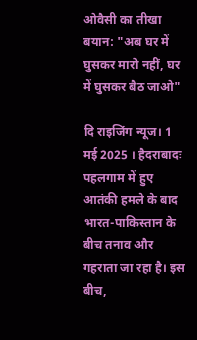ओवैसी का तीखा बयान: "अब घर में घुसकर मारो नहीं, घर में घुसकर बैठ जाओ"

दि राइजिंग न्यूज। 1 मई 2025 । हैदराबादः  पहलगाम में हुए आतंकी हमले के बाद भारत-पाकिस्तान के बीच तनाव और गहराता जा रहा है। इस बीच,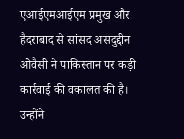एआईएमआईएम प्रमुख और हैदराबाद से सांसद असदुद्दीन ओवैसी ने पाकिस्तान पर कड़ी कार्रवाई की वकालत की है। उन्होंने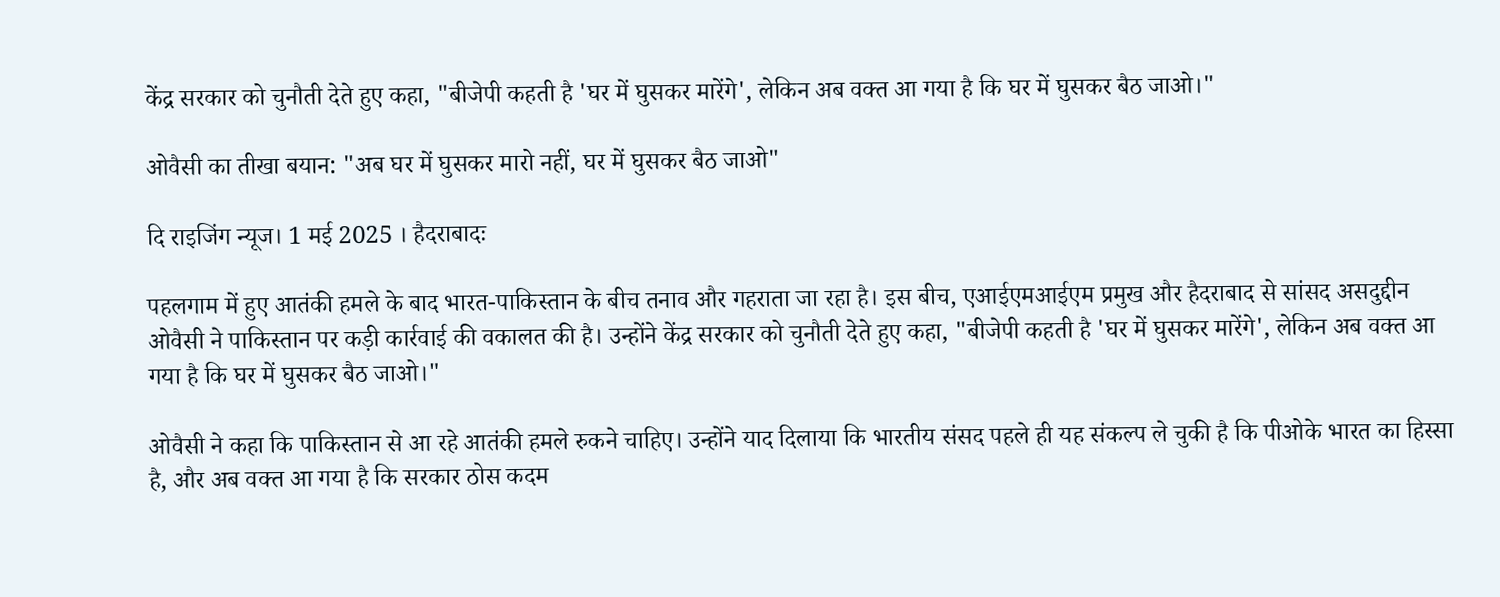केंद्र सरकार को चुनौती देते हुए कहा, "बीजेपी कहती है 'घर में घुसकर मारेंगे', लेकिन अब वक्त आ गया है कि घर में घुसकर बैठ जाओ।"

ओवैसी का तीखा बयान: "अब घर में घुसकर मारो नहीं, घर में घुसकर बैठ जाओ"

दि राइजिंग न्यूज। 1 मई 2025 । हैदराबादः

पहलगाम में हुए आतंकी हमले के बाद भारत-पाकिस्तान के बीच तनाव और गहराता जा रहा है। इस बीच, एआईएमआईएम प्रमुख और हैदराबाद से सांसद असदुद्दीन ओवैसी ने पाकिस्तान पर कड़ी कार्रवाई की वकालत की है। उन्होंने केंद्र सरकार को चुनौती देते हुए कहा, "बीजेपी कहती है 'घर में घुसकर मारेंगे', लेकिन अब वक्त आ गया है कि घर में घुसकर बैठ जाओ।"

ओवैसी ने कहा कि पाकिस्तान से आ रहे आतंकी हमले रुकने चाहिए। उन्होंने याद दिलाया कि भारतीय संसद पहले ही यह संकल्प ले चुकी है कि पीओके भारत का हिस्सा है, और अब वक्त आ गया है कि सरकार ठोस कदम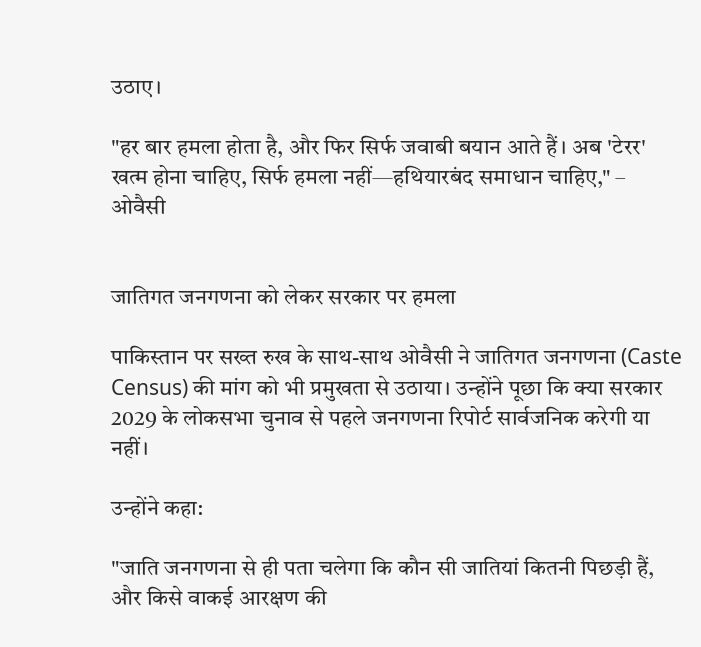उठाए।

"हर बार हमला होता है, और फिर सिर्फ जवाबी बयान आते हैं। अब 'टेरर' खत्म होना चाहिए, सिर्फ हमला नहीं—हथियारबंद समाधान चाहिए," – ओवैसी


जातिगत जनगणना को लेकर सरकार पर हमला

पाकिस्तान पर सख्त रुख के साथ-साथ ओवैसी ने जातिगत जनगणना (Caste Census) की मांग को भी प्रमुखता से उठाया। उन्होंने पूछा कि क्या सरकार 2029 के लोकसभा चुनाव से पहले जनगणना रिपोर्ट सार्वजनिक करेगी या नहीं।

उन्होंने कहा:

"जाति जनगणना से ही पता चलेगा कि कौन सी जातियां कितनी पिछड़ी हैं, और किसे वाकई आरक्षण की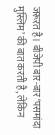जरूरत है। बीजेपी बार-बार ‘पसमांदा मुस्लिम’ की बात करती है, लेकिन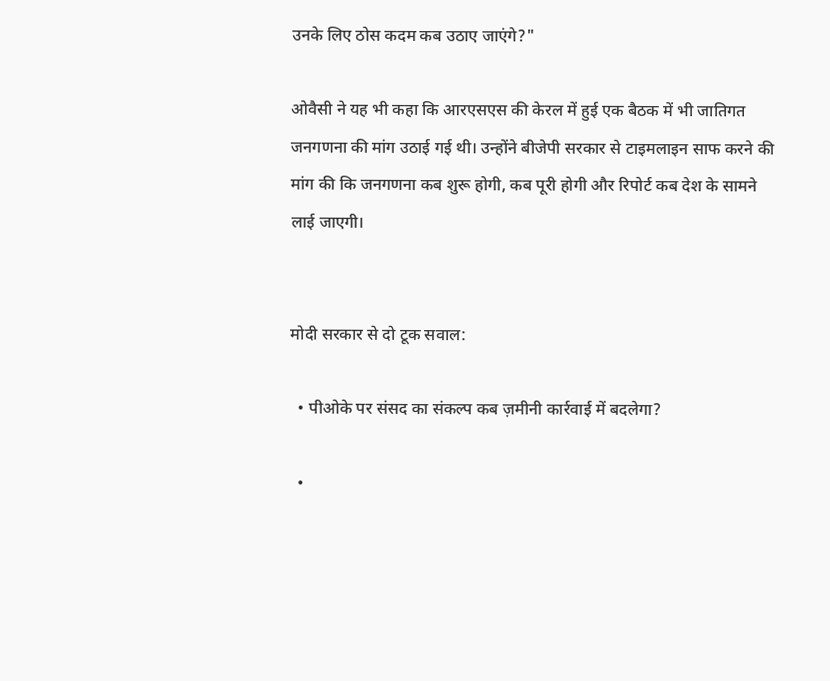उनके लिए ठोस कदम कब उठाए जाएंगे?"

ओवैसी ने यह भी कहा कि आरएसएस की केरल में हुई एक बैठक में भी जातिगत जनगणना की मांग उठाई गई थी। उन्होंने बीजेपी सरकार से टाइमलाइन साफ करने की मांग की कि जनगणना कब शुरू होगी, कब पूरी होगी और रिपोर्ट कब देश के सामने लाई जाएगी।


मोदी सरकार से दो टूक सवाल:

  • पीओके पर संसद का संकल्प कब ज़मीनी कार्रवाई में बदलेगा?

  •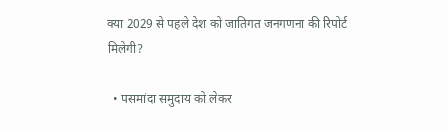क्या 2029 से पहले देश को जातिगत जनगणना की रिपोर्ट मिलेगी?

  • पसमांदा समुदाय को लेकर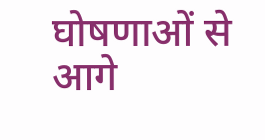घोषणाओं से आगे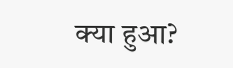क्या हुआ?